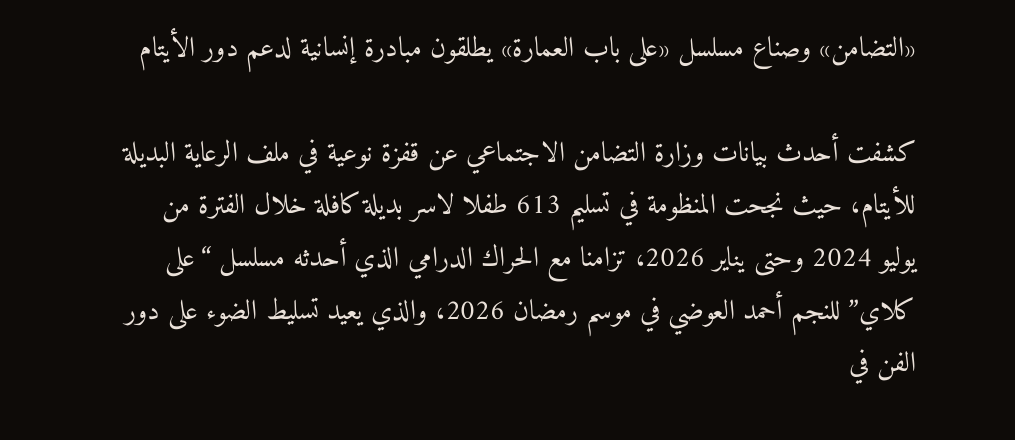«التضامن» وصناع مسلسل «على باب العمارة» يطلقون مبادرة إنسانية لدعم دور الأيتام

كشفت أحدث بيانات وزارة التضامن الاجتماعي عن قفزة نوعية في ملف الرعاية البديلة للأيتام، حيث نجحت المنظومة في تسليم 613 طفلا لاسر بديلة كافلة خلال الفترة من يوليو 2024 وحتى يناير 2026، تزامنا مع الحراك الدرامي الذي أحدثه مسلسل “على كلاي” للنجم أحمد العوضي في موسم رمضان 2026، والذي يعيد تسليط الضوء على دور الفن في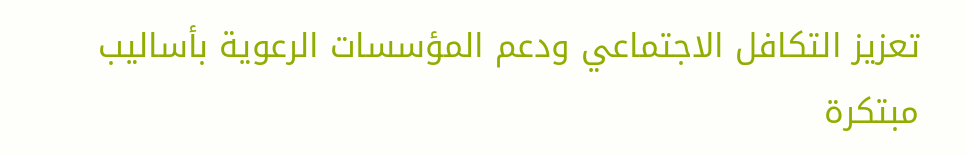تعزيز التكافل الاجتماعي ودعم المؤسسات الرعوية بأساليب مبتكرة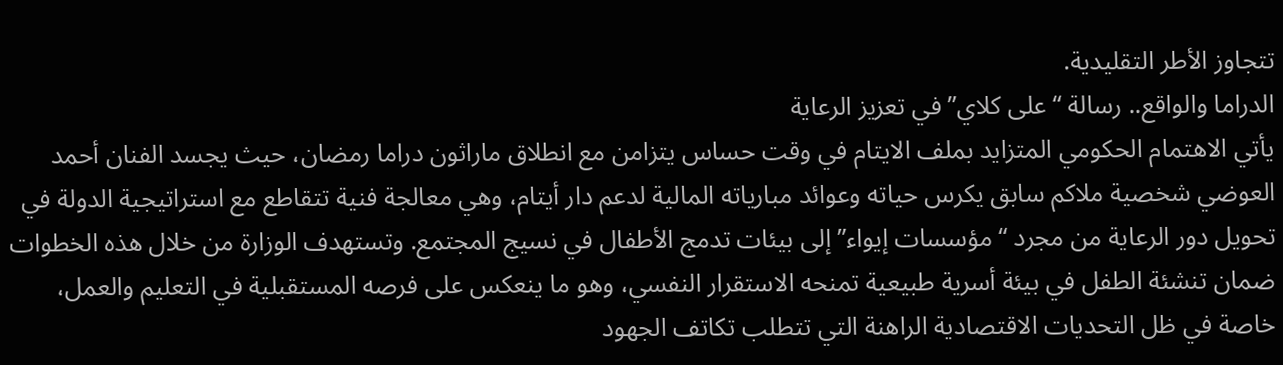تتجاوز الأطر التقليدية.
الدراما والواقع.. رسالة “على كلاي” في تعزيز الرعاية
يأتي الاهتمام الحكومي المتزايد بملف الايتام في وقت حساس يتزامن مع انطلاق ماراثون دراما رمضان، حيث يجسد الفنان أحمد العوضي شخصية ملاكم سابق يكرس حياته وعوائد مبارياته المالية لدعم دار أيتام، وهي معالجة فنية تتقاطع مع استراتيجية الدولة في تحويل دور الرعاية من مجرد “مؤسسات إيواء” إلى بيئات تدمج الأطفال في نسيج المجتمع. وتستهدف الوزارة من خلال هذه الخطوات ضمان تنشئة الطفل في بيئة أسرية طبيعية تمنحه الاستقرار النفسي، وهو ما ينعكس على فرصه المستقبلية في التعليم والعمل، خاصة في ظل التحديات الاقتصادية الراهنة التي تتطلب تكاتف الجهود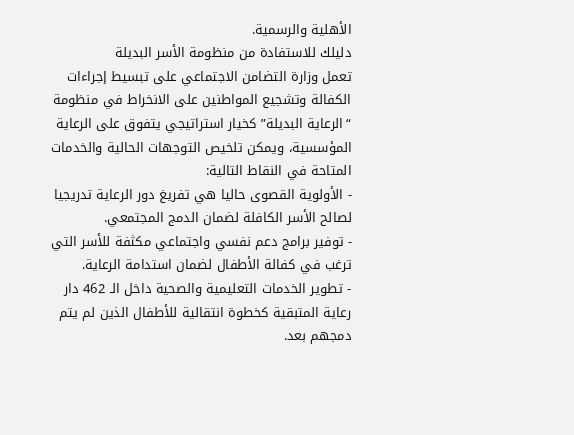الأهلية والرسمية.
دليلك للاستفادة من منظومة الأسر البديلة
تعمل وزارة التضامن الاجتماعي على تبسيط إجراءات الكفالة وتشجيع المواطنين على الانخراط في منظومة “الرعاية البديلة” كخيار استراتيجي يتفوق على الرعاية المؤسسية، ويمكن تلخيص التوجهات الحالية والخدمات المتاحة في النقاط التالية:
- الأولوية القصوى حاليا هي تفريغ دور الرعاية تدريجيا لصالح الأسر الكافلة لضمان الدمج المجتمعي.
- توفير برامج دعم نفسي واجتماعي مكثفة للأسر التي ترغب في كفالة الأطفال لضمان استدامة الرعاية.
- تطوير الخدمات التعليمية والصحية داخل الـ 462 دار رعاية المتبقية كخطوة انتقالية للأطفال الذين لم يتم دمجهم بعد.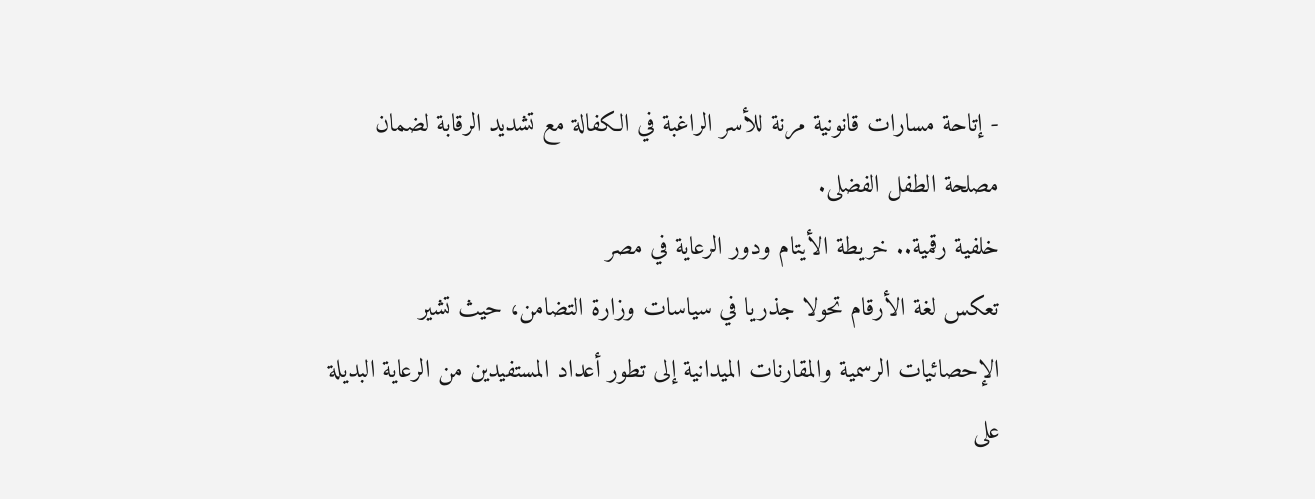- إتاحة مسارات قانونية مرنة للأسر الراغبة في الكفالة مع تشديد الرقابة لضمان مصلحة الطفل الفضلى.
خلفية رقمية.. خريطة الأيتام ودور الرعاية في مصر
تعكس لغة الأرقام تحولا جذريا في سياسات وزارة التضامن، حيث تشير الإحصائيات الرسمية والمقارنات الميدانية إلى تطور أعداد المستفيدين من الرعاية البديلة على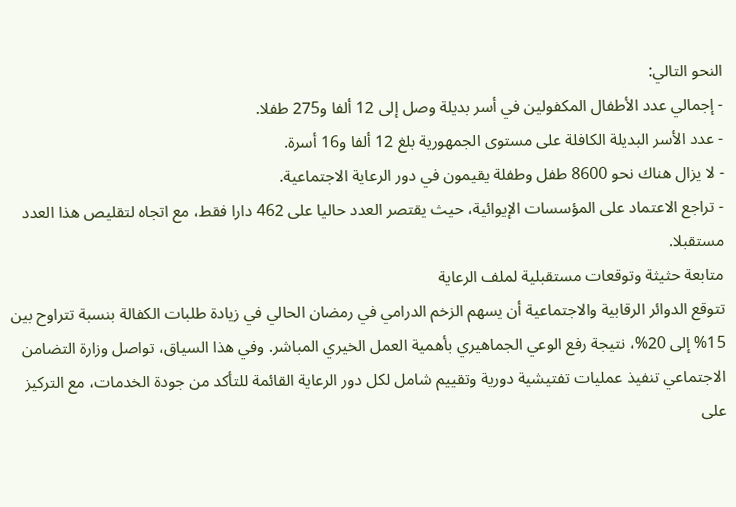النحو التالي:
- إجمالي عدد الأطفال المكفولين في أسر بديلة وصل إلى 12 ألفا و275 طفلا.
- عدد الأسر البديلة الكافلة على مستوى الجمهورية بلغ 12 ألفا و16 أسرة.
- لا يزال هناك نحو 8600 طفل وطفلة يقيمون في دور الرعاية الاجتماعية.
- تراجع الاعتماد على المؤسسات الإيوائية، حيث يقتصر العدد حاليا على 462 دارا فقط، مع اتجاه لتقليص هذا العدد مستقبلا.
متابعة حثيثة وتوقعات مستقبلية لملف الرعاية
تتوقع الدوائر الرقابية والاجتماعية أن يسهم الزخم الدرامي في رمضان الحالي في زيادة طلبات الكفالة بنسبة تتراوح بين 15% إلى 20%، نتيجة رفع الوعي الجماهيري بأهمية العمل الخيري المباشر. وفي هذا السياق، تواصل وزارة التضامن الاجتماعي تنفيذ عمليات تفتيشية دورية وتقييم شامل لكل دور الرعاية القائمة للتأكد من جودة الخدمات، مع التركيز على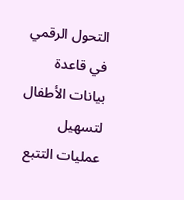التحول الرقمي في قاعدة بيانات الأطفال لتسهيل عمليات التتبع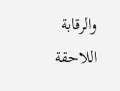والرقابة اللاحقة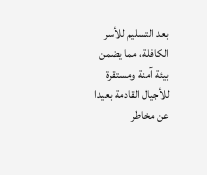بعد التسليم للأسر الكافلة، مما يضمن بيئة آمنة ومستقرة للأجيال القادمة بعيدا عن مخاطر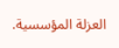العزلة المؤسسية.